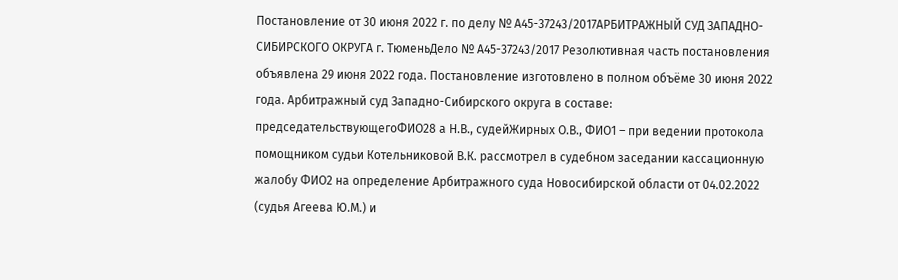Постановление от 30 июня 2022 г. по делу № А45-37243/2017АРБИТРАЖНЫЙ СУД ЗАПАДНО-СИБИРСКОГО ОКРУГА г. ТюменьДело № А45-37243/2017 Резолютивная часть постановления объявлена 29 июня 2022 года. Постановление изготовлено в полном объёме 30 июня 2022 года. Арбитражный суд Западно-Сибирского округа в составе: председательствующегоФИО28 а Н.В., судейЖирных О.В., ФИО1 – при ведении протокола помощником судьи Котельниковой В.К. рассмотрел в судебном заседании кассационную жалобу ФИО2 на определение Арбитражного суда Новосибирской области от 04.02.2022 (судья Агеева Ю.М.) и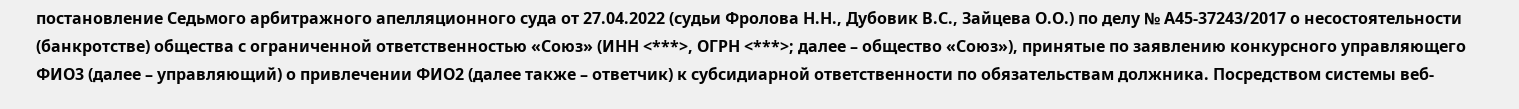постановление Седьмого арбитражного апелляционного суда от 27.04.2022 (судьи Фролова Н.Н., Дубовик В.С., Зайцева О.О.) по делу № А45-37243/2017 о несостоятельности (банкротстве) общества с ограниченной ответственностью «Союз» (ИНН <***>, ОГРН <***>; далее – общество «Союз»), принятые по заявлению конкурсного управляющего ФИО3 (далее – управляющий) о привлечении ФИО2 (далее также – ответчик) к субсидиарной ответственности по обязательствам должника. Посредством системы веб-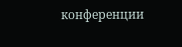конференции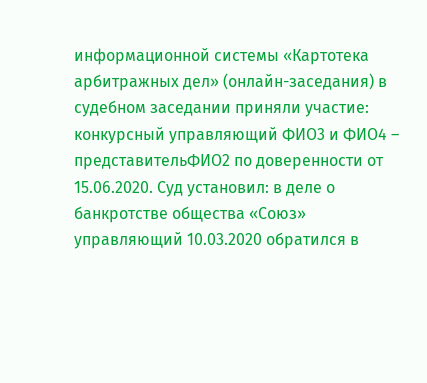информационной системы «Картотека арбитражных дел» (онлайн-заседания) в судебном заседании приняли участие: конкурсный управляющий ФИО3 и ФИО4 – представительФИО2 по доверенности от 15.06.2020. Суд установил: в деле о банкротстве общества «Союз» управляющий 10.03.2020 обратился в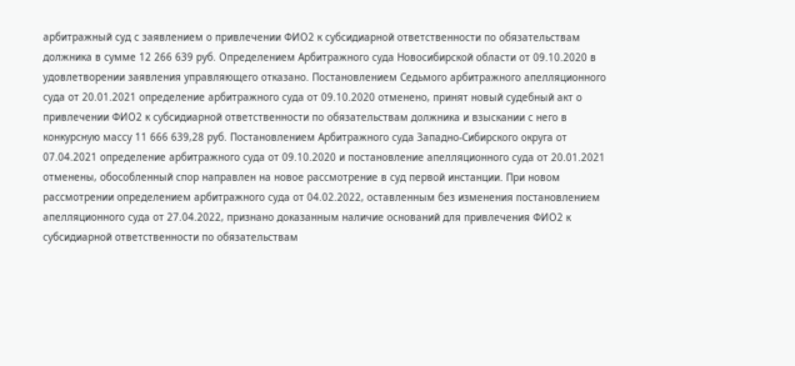арбитражный суд с заявлением о привлечении ФИО2 к субсидиарной ответственности по обязательствам должника в сумме 12 266 639 руб. Определением Арбитражного суда Новосибирской области от 09.10.2020 в удовлетворении заявления управляющего отказано. Постановлением Седьмого арбитражного апелляционного суда от 20.01.2021 определение арбитражного суда от 09.10.2020 отменено, принят новый судебный акт о привлечении ФИО2 к субсидиарной ответственности по обязательствам должника и взыскании с него в конкурсную массу 11 666 639,28 руб. Постановлением Арбитражного суда Западно-Сибирского округа от 07.04.2021 определение арбитражного суда от 09.10.2020 и постановление апелляционного суда от 20.01.2021 отменены, обособленный спор направлен на новое рассмотрение в суд первой инстанции. При новом рассмотрении определением арбитражного суда от 04.02.2022, оставленным без изменения постановлением апелляционного суда от 27.04.2022, признано доказанным наличие оснований для привлечения ФИО2 к субсидиарной ответственности по обязательствам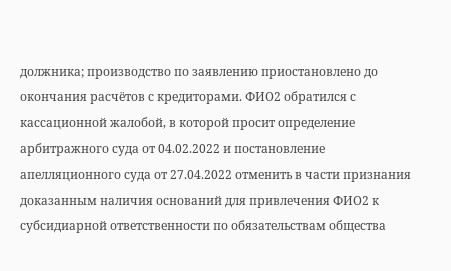должника; производство по заявлению приостановлено до окончания расчётов с кредиторами. ФИО2 обратился с кассационной жалобой, в которой просит определение арбитражного суда от 04.02.2022 и постановление апелляционного суда от 27.04.2022 отменить в части признания доказанным наличия оснований для привлечения ФИО2 к субсидиарной ответственности по обязательствам общества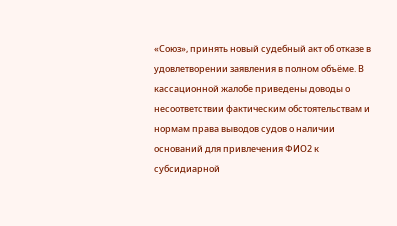«Союз», принять новый судебный акт об отказе в удовлетворении заявления в полном объёме. В кассационной жалобе приведены доводы о несоответствии фактическим обстоятельствам и нормам права выводов судов о наличии оснований для привлечения ФИО2 к субсидиарной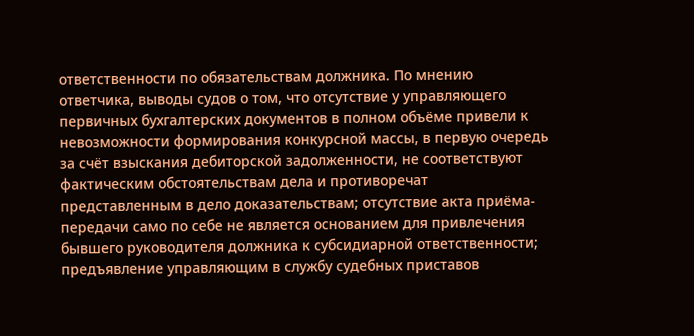ответственности по обязательствам должника. По мнению ответчика, выводы судов о том, что отсутствие у управляющего первичных бухгалтерских документов в полном объёме привели к невозможности формирования конкурсной массы, в первую очередь за счёт взыскания дебиторской задолженности, не соответствуют фактическим обстоятельствам дела и противоречат представленным в дело доказательствам; отсутствие акта приёма-передачи само по себе не является основанием для привлечения бывшего руководителя должника к субсидиарной ответственности; предъявление управляющим в службу судебных приставов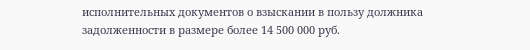исполнительных документов о взыскании в пользу должника задолженности в размере более 14 500 000 руб.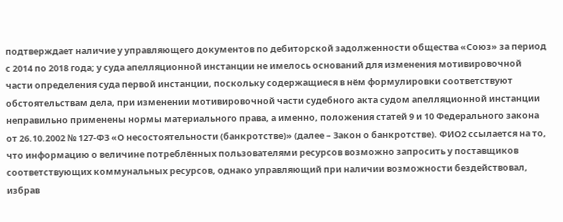подтверждает наличие у управляющего документов по дебиторской задолженности общества «Союз» за период с 2014 по 2018 года; у суда апелляционной инстанции не имелось оснований для изменения мотивировочной части определения суда первой инстанции, поскольку содержащиеся в нём формулировки соответствуют обстоятельствам дела, при изменении мотивировочной части судебного акта судом апелляционной инстанции неправильно применены нормы материального права, а именно, положения статей 9 и 10 Федерального закона от 26.10.2002 № 127-ФЗ «О несостоятельности (банкротстве)» (далее – Закон о банкротстве). ФИО2 ссылается на то, что информацию о величине потреблённых пользователями ресурсов возможно запросить у поставщиков соответствующих коммунальных ресурсов, однако управляющий при наличии возможности бездействовал, избрав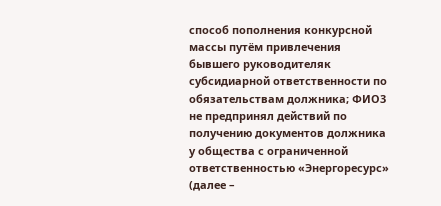способ пополнения конкурсной массы путём привлечения бывшего руководителяк субсидиарной ответственности по обязательствам должника; ФИО3 не предпринял действий по получению документов должника у общества с ограниченной ответственностью «Энергоресурс» (далее –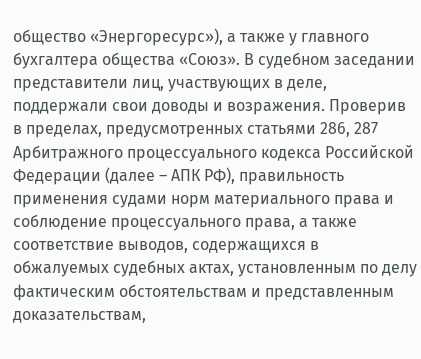общество «Энергоресурс»), а также у главного бухгалтера общества «Союз». В судебном заседании представители лиц, участвующих в деле, поддержали свои доводы и возражения. Проверив в пределах, предусмотренных статьями 286, 287 Арбитражного процессуального кодекса Российской Федерации (далее – АПК РФ), правильность применения судами норм материального права и соблюдение процессуального права, а также соответствие выводов, содержащихся в обжалуемых судебных актах, установленным по делу фактическим обстоятельствам и представленным доказательствам,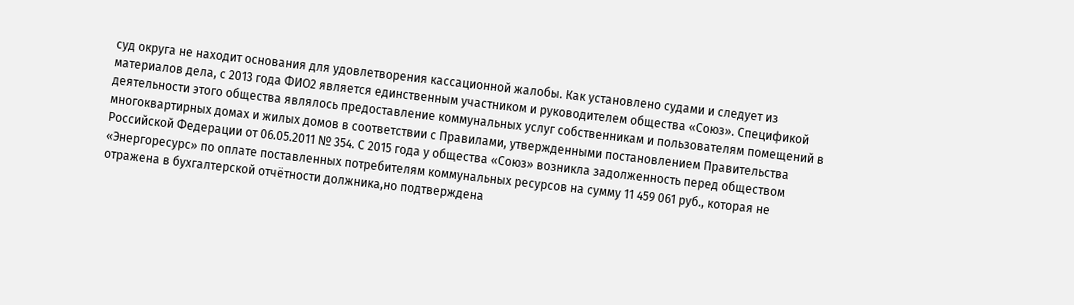суд округа не находит основания для удовлетворения кассационной жалобы. Как установлено судами и следует из материалов дела, с 2013 года ФИО2 является единственным участником и руководителем общества «Союз». Спецификой деятельности этого общества являлось предоставление коммунальных услуг собственникам и пользователям помещений в многоквартирных домах и жилых домов в соответствии с Правилами, утвержденными постановлением Правительства Российской Федерации от 06.05.2011 № 354. С 2015 года у общества «Союз» возникла задолженность перед обществом «Энергоресурс» по оплате поставленных потребителям коммунальных ресурсов на сумму 11 459 061 руб., которая не отражена в бухгалтерской отчётности должника,но подтверждена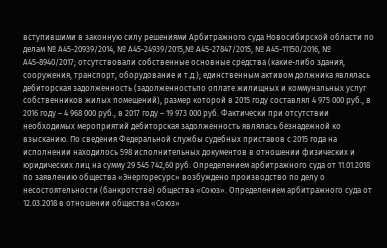вступившими в законную силу решениями Арбитражного суда Новосибирской области по делам № А45-20939/2014, № А45-24939/2015,№ А45-27847/2015, № А45-11150/2016, № А45-8940/2017; отсутствовали собственные основные средства (какие-либо здания, сооружения, транспорт, оборудование и т.д.); единственным активом должника являлась дебиторская задолженность (задолженностьпо оплате жилищных и коммунальных услуг собственников жилых помещений), размер которой в 2015 году составлял 4 975 000 руб., в 2016 году – 4 968 000 руб., в 2017 году – 19 973 000 руб. Фактически при отсутствии необходимых мероприятий дебиторская задолженность являлась безнадежной ко взысканию. По сведения Федеральной службы судебных приставов с 2015 года на исполнении находилось 598 исполнительных документов в отношении физических и юридических лиц на сумму 29 545 742,60 руб. Определением арбитражного суда от 11.01.2018 по заявлению общества «Энергоресурс» возбуждено производство по делу о несостоятельности (банкротстве) общества «Союз». Определением арбитражного суда от 12.03.2018 в отношении общества «Союз»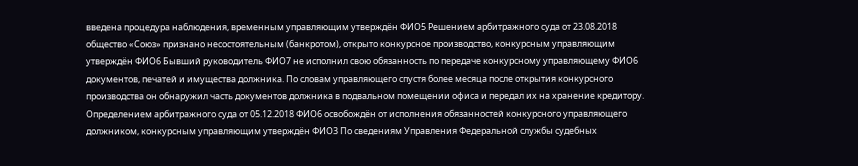введена процедура наблюдения, временным управляющим утверждён ФИО5 Решением арбитражного суда от 23.08.2018 общество «Союз» признано несостоятельным (банкротом), открыто конкурсное производство, конкурсным управляющим утверждён ФИО6 Бывший руководитель ФИО7 не исполнил свою обязанность по передаче конкурсному управляющему ФИО6 документов, печатей и имущества должника. По словам управляющего спустя более месяца после открытия конкурсного производства он обнаружил часть документов должника в подвальном помещении офиса и передал их на хранение кредитору. Определением арбитражного суда от 05.12.2018 ФИО6 освобождён от исполнения обязанностей конкурсного управляющего должником, конкурсным управляющим утверждён ФИО3 По сведениям Управления Федеральной службы судебных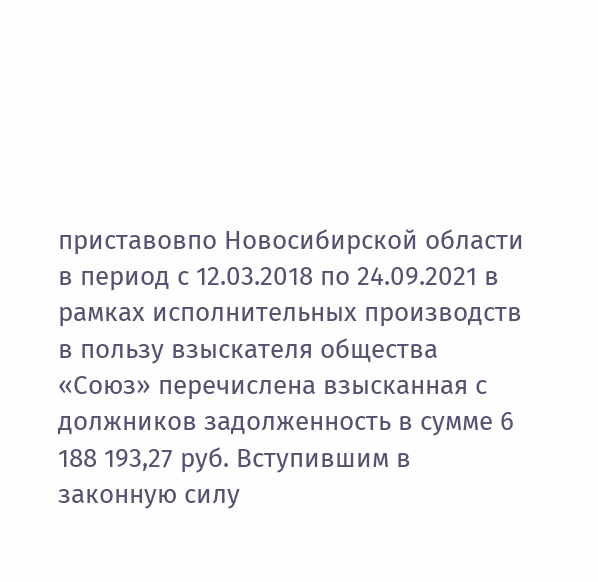приставовпо Новосибирской области в период с 12.03.2018 по 24.09.2021 в рамках исполнительных производств в пользу взыскателя общества «Союз» перечислена взысканная с должников задолженность в сумме 6 188 193,27 руб. Вступившим в законную силу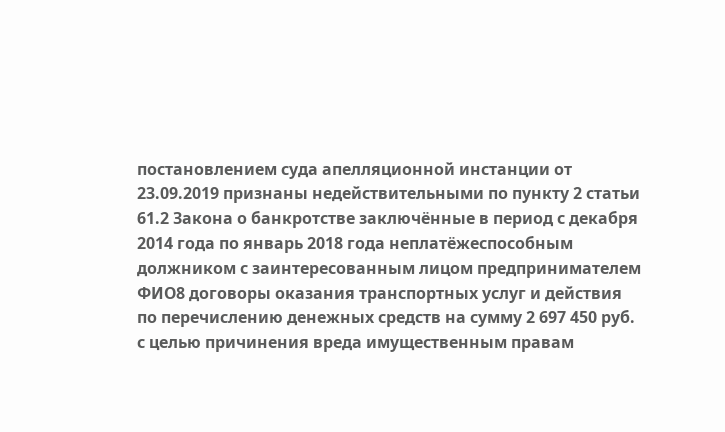постановлением суда апелляционной инстанции от 23.09.2019 признаны недействительными по пункту 2 статьи 61.2 Закона о банкротстве заключённые в период с декабря 2014 года по январь 2018 года неплатёжеспособным должником с заинтересованным лицом предпринимателем ФИО8 договоры оказания транспортных услуг и действия по перечислению денежных средств на сумму 2 697 450 руб. с целью причинения вреда имущественным правам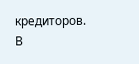кредиторов. В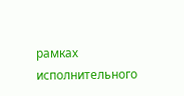рамках исполнительного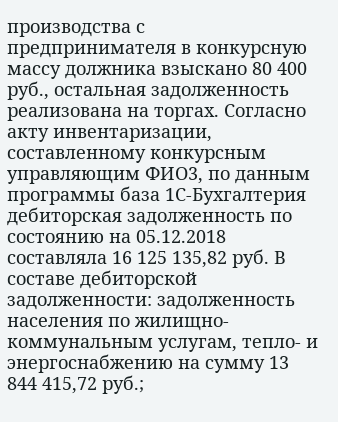производства с предпринимателя в конкурсную массу должника взыскано 80 400 руб., остальная задолженность реализована на торгах. Согласно акту инвентаризации, составленному конкурсным управляющим ФИО3, по данным программы база 1С-Бухгалтерия дебиторская задолженность по состоянию на 05.12.2018 составляла 16 125 135,82 руб. В составе дебиторской задолженности: задолженность населения по жилищно-коммунальным услугам, тепло- и энергоснабжению на сумму 13 844 415,72 руб.;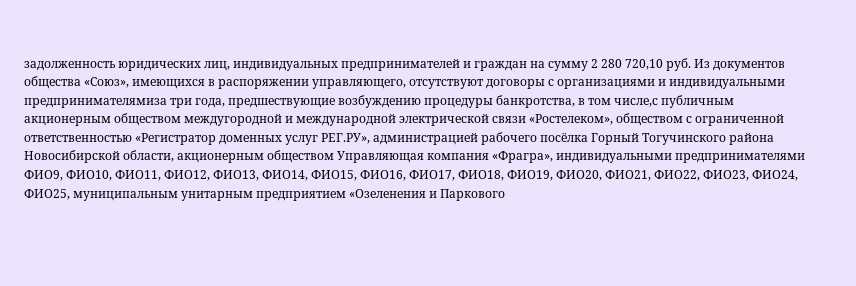задолженность юридических лиц, индивидуальных предпринимателей и граждан на сумму 2 280 720,10 руб. Из документов общества «Союз», имеющихся в распоряжении управляющего, отсутствуют договоры с организациями и индивидуальными предпринимателямиза три года, предшествующие возбуждению процедуры банкротства, в том числе,с публичным акционерным обществом междугородной и международной электрической связи «Ростелеком», обществом с ограниченной ответственностью «Регистратор доменных услуг РЕГ.РУ», администрацией рабочего посёлка Горный Тогучинского района Новосибирской области, акционерным обществом Управляющая компания «Фрагра», индивидуальными предпринимателями ФИО9, ФИО10, ФИО11, ФИО12, ФИО13, ФИО14, ФИО15, ФИО16, ФИО17, ФИО18, ФИО19, ФИО20, ФИО21, ФИО22, ФИО23, ФИО24, ФИО25, муниципальным унитарным предприятием «Озеленения и Паркового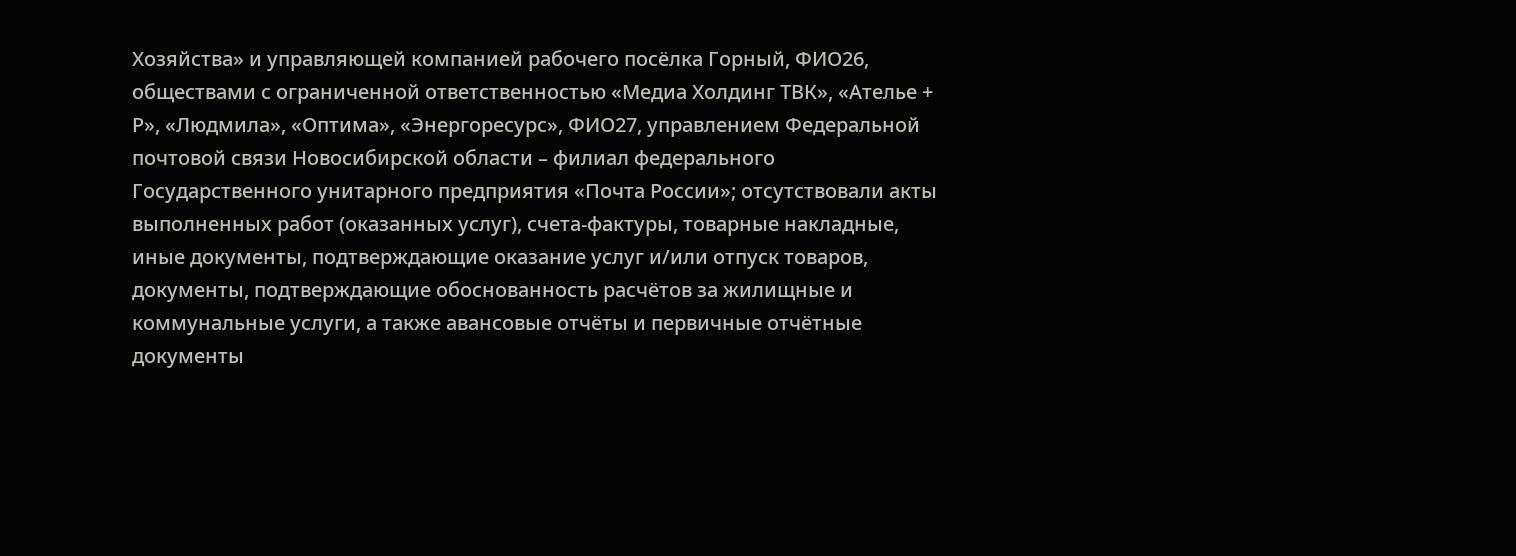Хозяйства» и управляющей компанией рабочего посёлка Горный, ФИО26, обществами с ограниченной ответственностью «Медиа Холдинг ТВК», «Ателье + Р», «Людмила», «Оптима», «Энергоресурс», ФИО27, управлением Федеральной почтовой связи Новосибирской области – филиал федерального Государственного унитарного предприятия «Почта России»; отсутствовали акты выполненных работ (оказанных услуг), счета-фактуры, товарные накладные, иные документы, подтверждающие оказание услуг и/или отпуск товаров, документы, подтверждающие обоснованность расчётов за жилищные и коммунальные услуги, а также авансовые отчёты и первичные отчётные документы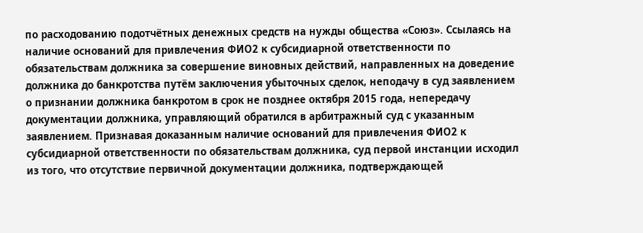по расходованию подотчётных денежных средств на нужды общества «Союз». Ссылаясь на наличие оснований для привлечения ФИО2 к субсидиарной ответственности по обязательствам должника за совершение виновных действий, направленных на доведение должника до банкротства путём заключения убыточных сделок, неподачу в суд заявлением о признании должника банкротом в срок не позднее октября 2015 года, непередачу документации должника, управляющий обратился в арбитражный суд с указанным заявлением. Признавая доказанным наличие оснований для привлечения ФИО2 к субсидиарной ответственности по обязательствам должника, суд первой инстанции исходил из того, что отсутствие первичной документации должника, подтверждающей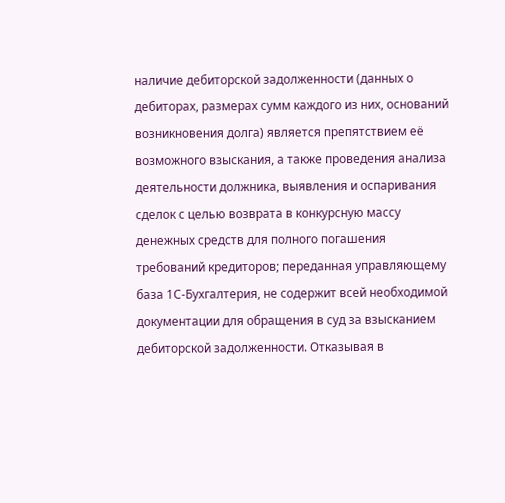наличие дебиторской задолженности (данных о дебиторах, размерах сумм каждого из них, оснований возникновения долга) является препятствием её возможного взыскания, а также проведения анализа деятельности должника, выявления и оспаривания сделок с целью возврата в конкурсную массу денежных средств для полного погашения требований кредиторов; переданная управляющему база 1С-Бухгалтерия, не содержит всей необходимой документации для обращения в суд за взысканием дебиторской задолженности. Отказывая в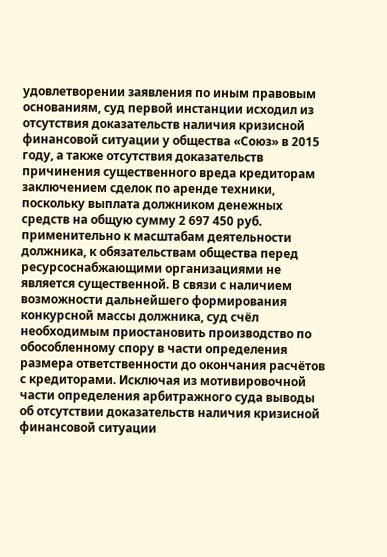удовлетворении заявления по иным правовым основаниям, суд первой инстанции исходил из отсутствия доказательств наличия кризисной финансовой ситуации у общества «Союз» в 2015 году, а также отсутствия доказательств причинения существенного вреда кредиторам заключением сделок по аренде техники, поскольку выплата должником денежных средств на общую сумму 2 697 450 руб. применительно к масштабам деятельности должника, к обязательствам общества перед ресурсоснабжающими организациями не является существенной. В связи с наличием возможности дальнейшего формирования конкурсной массы должника, суд счёл необходимым приостановить производство по обособленному спору в части определения размера ответственности до окончания расчётов с кредиторами. Исключая из мотивировочной части определения арбитражного суда выводы об отсутствии доказательств наличия кризисной финансовой ситуации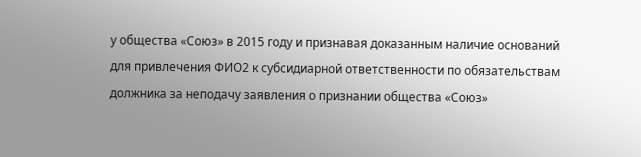у общества «Союз» в 2015 году и признавая доказанным наличие оснований для привлечения ФИО2 к субсидиарной ответственности по обязательствам должника за неподачу заявления о признании общества «Союз»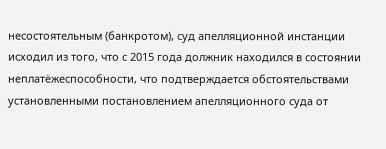несостоятельным (банкротом), суд апелляционной инстанции исходил из того, что с 2015 года должник находился в состоянии неплатёжеспособности, что подтверждается обстоятельствами установленными постановлением апелляционного суда от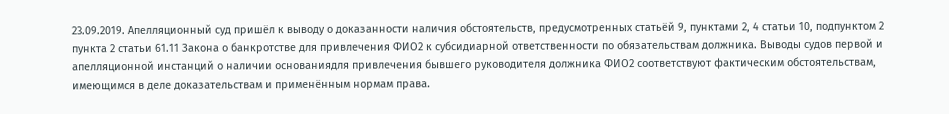23.09.2019. Апелляционный суд пришёл к выводу о доказанности наличия обстоятельств, предусмотренных статьёй 9, пунктами 2, 4 статьи 10, подпунктом 2 пункта 2 статьи 61.11 Закона о банкротстве для привлечения ФИО2 к субсидиарной ответственности по обязательствам должника. Выводы судов первой и апелляционной инстанций о наличии основаниядля привлечения бывшего руководителя должника ФИО2 соответствуют фактическим обстоятельствам, имеющимся в деле доказательствам и применённым нормам права.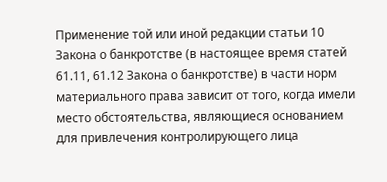Применение той или иной редакции статьи 10 Закона о банкротстве (в настоящее время статей 61.11, 61.12 Закона о банкротстве) в части норм материального права зависит от того, когда имели место обстоятельства, являющиеся основанием для привлечения контролирующего лица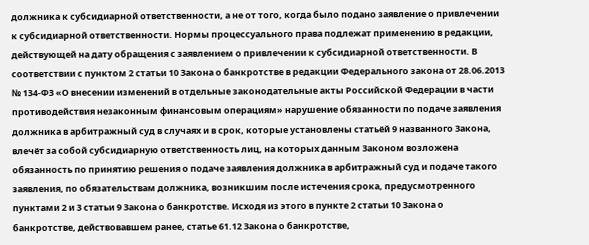должника к субсидиарной ответственности, а не от того, когда было подано заявление о привлечении к субсидиарной ответственности. Нормы процессуального права подлежат применению в редакции, действующей на дату обращения с заявлением о привлечении к субсидиарной ответственности. В соответствии с пунктом 2 статьи 10 Закона о банкротстве в редакции Федерального закона от 28.06.2013 № 134-ФЗ «О внесении изменений в отдельные законодательные акты Российской Федерации в части противодействия незаконным финансовым операциям» нарушение обязанности по подаче заявления должника в арбитражный суд в случаях и в срок, которые установлены статьёй 9 названного Закона, влечёт за собой субсидиарную ответственность лиц, на которых данным Законом возложена обязанность по принятию решения о подаче заявления должника в арбитражный суд и подаче такого заявления, по обязательствам должника, возникшим после истечения срока, предусмотренного пунктами 2 и 3 статьи 9 Закона о банкротстве. Исходя из этого в пункте 2 статьи 10 Закона о банкротстве, действовавшем ранее, статье 61.12 Закона о банкротстве,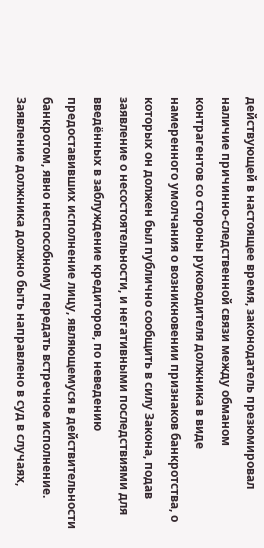действующей в настоящее время, законодатель презюмировал наличие причинно-следственной связи между обманом контрагентов со стороны руководителя должника в виде намеренного умолчания о возникновении признаков банкротства, о которых он должен был публично сообщить в силу Закона, подав заявление о несостоятельности, и негативными последствиями для введённых в заблуждение кредиторов, по неведению предоставивших исполнение лицу, являющемуся в действительности банкротом, явно неспособному передать встречное исполнение. Заявление должника должно быть направлено в суд в случаях,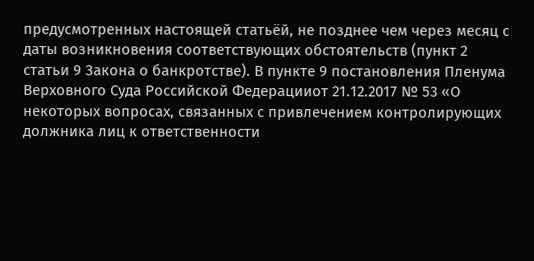предусмотренных настоящей статьёй, не позднее чем через месяц с даты возникновения соответствующих обстоятельств (пункт 2 статьи 9 Закона о банкротстве). В пункте 9 постановления Пленума Верховного Суда Российской Федерацииот 21.12.2017 № 53 «О некоторых вопросах, связанных с привлечением контролирующих должника лиц к ответственности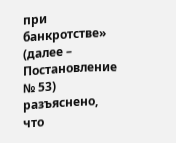при банкротстве» (далее – Постановление № 53) разъяснено, что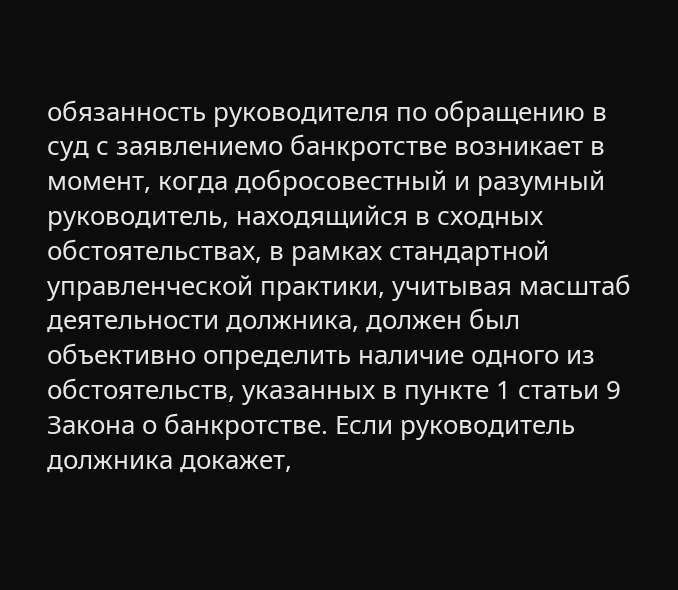обязанность руководителя по обращению в суд с заявлениемо банкротстве возникает в момент, когда добросовестный и разумный руководитель, находящийся в сходных обстоятельствах, в рамках стандартной управленческой практики, учитывая масштаб деятельности должника, должен был объективно определить наличие одного из обстоятельств, указанных в пункте 1 статьи 9 Закона о банкротстве. Если руководитель должника докажет,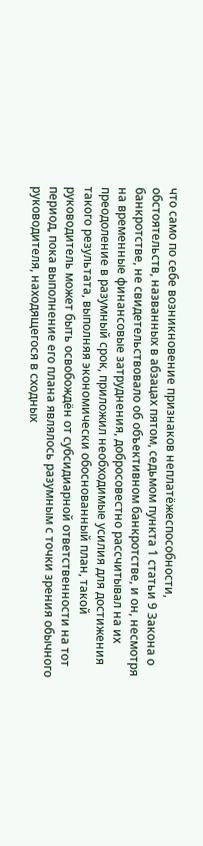что само по себе возникновение признаков неплатёжеспособности, обстоятельств, названных в абзацах пятом, седьмом пункта 1 статьи 9 Закона о банкротстве, не свидетельствовало об объективном банкротстве, и он, несмотря на временные финансовые затруднения, добросовестно рассчитывал на их преодоление в разумный срок, приложил необходимые усилия для достижения такого результата, выполняя экономически обоснованный план, такой руководитель может быть освобождён от субсидиарной ответственности на тот период, пока выполнение его плана являлось разумным с точки зрения обычного руководителя, находящегося в сходных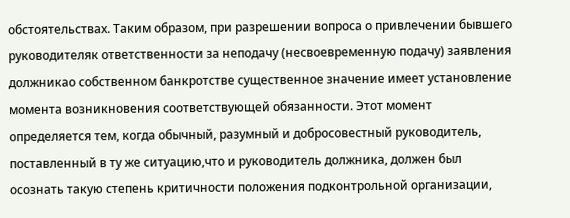обстоятельствах. Таким образом, при разрешении вопроса о привлечении бывшего руководителяк ответственности за неподачу (несвоевременную подачу) заявления должникао собственном банкротстве существенное значение имеет установление момента возникновения соответствующей обязанности. Этот момент определяется тем, когда обычный, разумный и добросовестный руководитель, поставленный в ту же ситуацию,что и руководитель должника, должен был осознать такую степень критичности положения подконтрольной организации,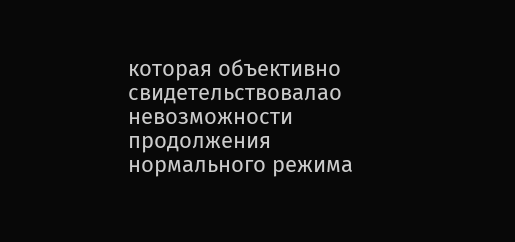которая объективно свидетельствовалао невозможности продолжения нормального режима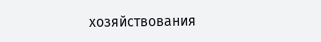хозяйствования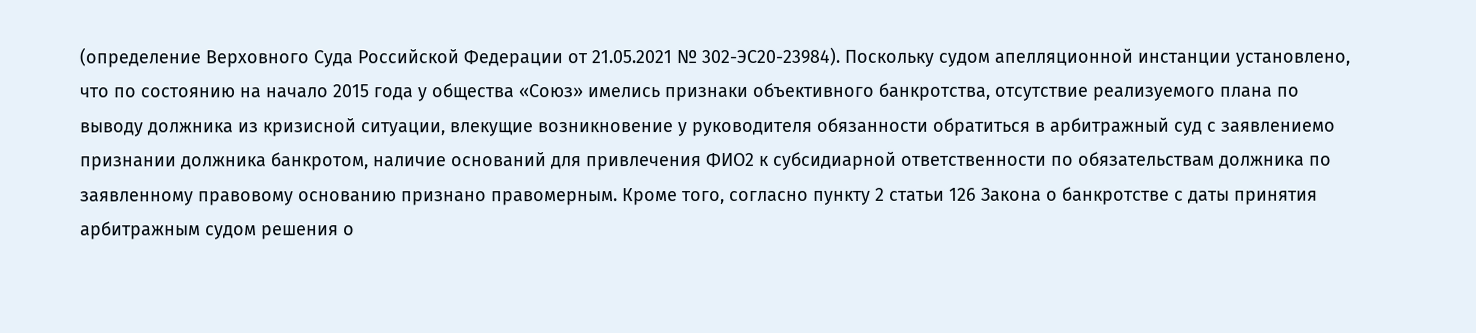(определение Верховного Суда Российской Федерации от 21.05.2021 № 302-ЭС20-23984). Поскольку судом апелляционной инстанции установлено, что по состоянию на начало 2015 года у общества «Союз» имелись признаки объективного банкротства, отсутствие реализуемого плана по выводу должника из кризисной ситуации, влекущие возникновение у руководителя обязанности обратиться в арбитражный суд с заявлениемо признании должника банкротом, наличие оснований для привлечения ФИО2 к субсидиарной ответственности по обязательствам должника по заявленному правовому основанию признано правомерным. Кроме того, согласно пункту 2 статьи 126 Закона о банкротстве с даты принятия арбитражным судом решения о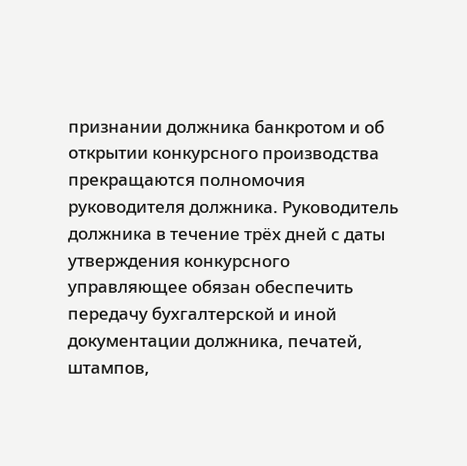признании должника банкротом и об открытии конкурсного производства прекращаются полномочия руководителя должника. Руководитель должника в течение трёх дней с даты утверждения конкурсного управляющее обязан обеспечить передачу бухгалтерской и иной документации должника, печатей, штампов,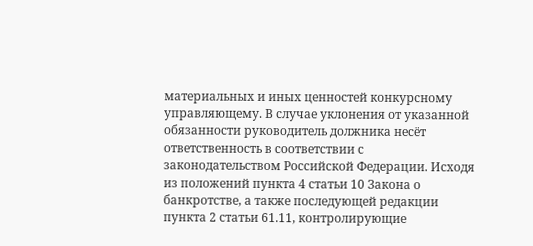материальных и иных ценностей конкурсному управляющему. В случае уклонения от указанной обязанности руководитель должника несёт ответственность в соответствии с законодательством Российской Федерации. Исходя из положений пункта 4 статьи 10 Закона о банкротстве, а также последующей редакции пункта 2 статьи 61.11, контролирующие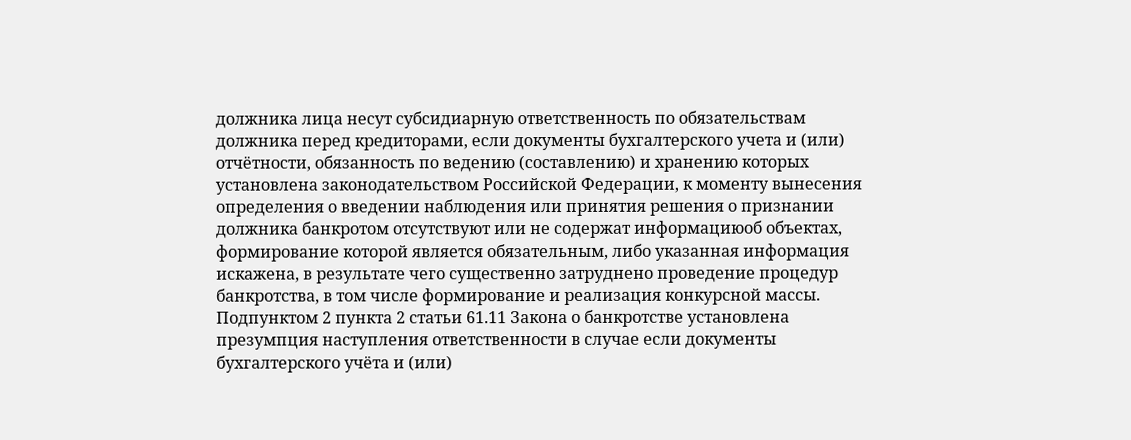должника лица несут субсидиарную ответственность по обязательствам должника перед кредиторами, если документы бухгалтерского учета и (или) отчётности, обязанность по ведению (составлению) и хранению которых установлена законодательством Российской Федерации, к моменту вынесения определения о введении наблюдения или принятия решения о признании должника банкротом отсутствуют или не содержат информациюоб объектах, формирование которой является обязательным, либо указанная информация искажена, в результате чего существенно затруднено проведение процедур банкротства, в том числе формирование и реализация конкурсной массы. Подпунктом 2 пункта 2 статьи 61.11 Закона о банкротстве установлена презумпция наступления ответственности в случае если документы бухгалтерского учёта и (или)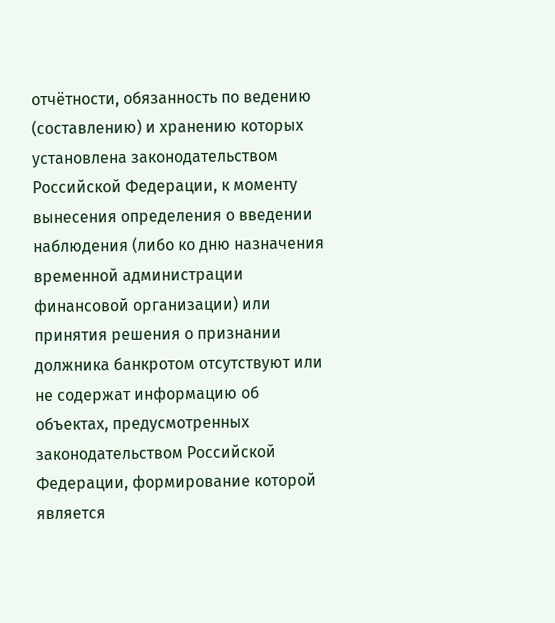отчётности, обязанность по ведению (составлению) и хранению которых установлена законодательством Российской Федерации, к моменту вынесения определения о введении наблюдения (либо ко дню назначения временной администрации финансовой организации) или принятия решения о признании должника банкротом отсутствуют или не содержат информацию об объектах, предусмотренных законодательством Российской Федерации, формирование которой является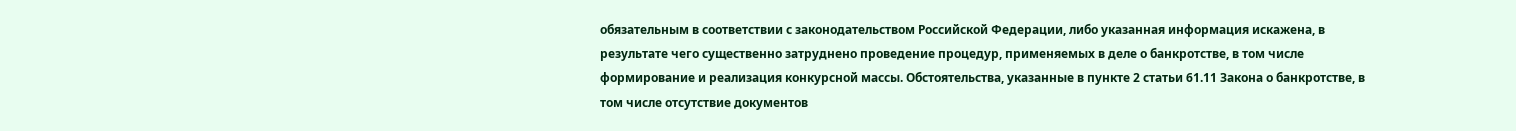обязательным в соответствии с законодательством Российской Федерации, либо указанная информация искажена, в результате чего существенно затруднено проведение процедур, применяемых в деле о банкротстве, в том числе формирование и реализация конкурсной массы. Обстоятельства, указанные в пункте 2 статьи 61.11 Закона о банкротстве, в том числе отсутствие документов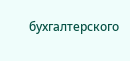бухгалтерского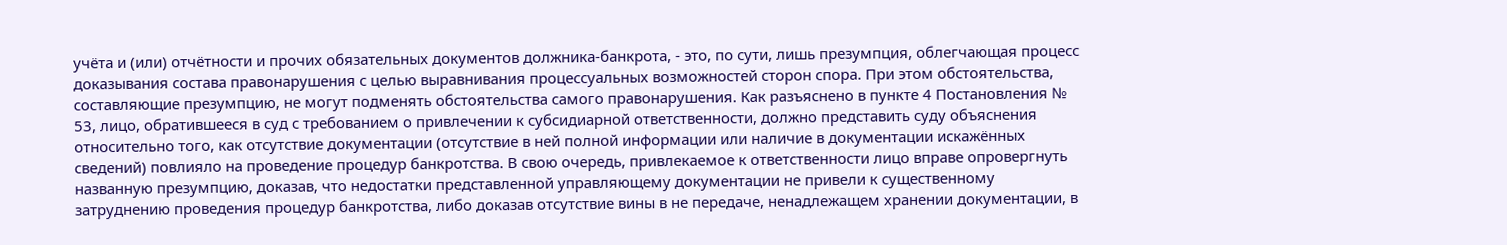учёта и (или) отчётности и прочих обязательных документов должника-банкрота, - это, по сути, лишь презумпция, облегчающая процесс доказывания состава правонарушения с целью выравнивания процессуальных возможностей сторон спора. При этом обстоятельства, составляющие презумпцию, не могут подменять обстоятельства самого правонарушения. Как разъяснено в пункте 4 Постановления № 53, лицо, обратившееся в суд с требованием о привлечении к субсидиарной ответственности, должно представить суду объяснения относительно того, как отсутствие документации (отсутствие в ней полной информации или наличие в документации искажённых сведений) повлияло на проведение процедур банкротства. В свою очередь, привлекаемое к ответственности лицо вправе опровергнуть названную презумпцию, доказав, что недостатки представленной управляющему документации не привели к существенному затруднению проведения процедур банкротства, либо доказав отсутствие вины в не передаче, ненадлежащем хранении документации, в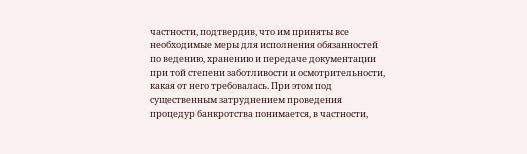частности, подтвердив, что им приняты все необходимые меры для исполнения обязанностей по ведению, хранению и передаче документации при той степени заботливости и осмотрительности, какая от него требовалась. При этом под существенным затруднением проведения процедур банкротства понимается, в частности,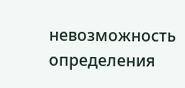невозможность определения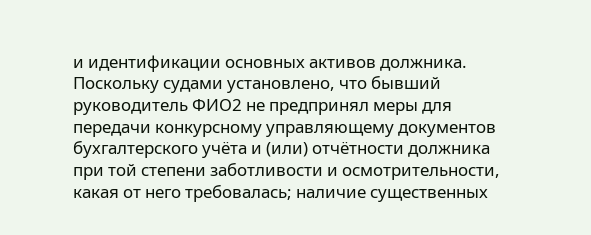и идентификации основных активов должника. Поскольку судами установлено, что бывший руководитель ФИО2 не предпринял меры для передачи конкурсному управляющему документов бухгалтерского учёта и (или) отчётности должника при той степени заботливости и осмотрительности, какая от него требовалась; наличие существенных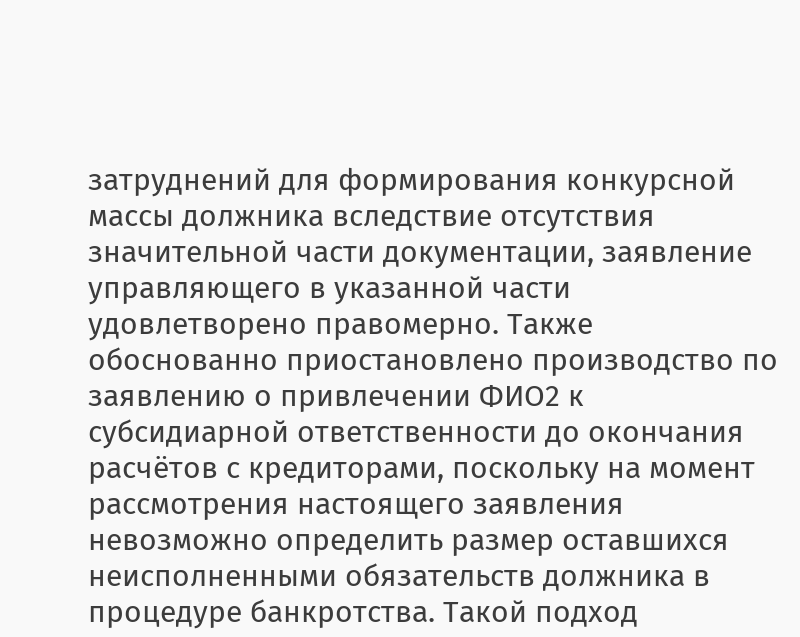затруднений для формирования конкурсной массы должника вследствие отсутствия значительной части документации, заявление управляющего в указанной части удовлетворено правомерно. Также обоснованно приостановлено производство по заявлению о привлечении ФИО2 к субсидиарной ответственности до окончания расчётов с кредиторами, поскольку на момент рассмотрения настоящего заявления невозможно определить размер оставшихся неисполненными обязательств должника в процедуре банкротства. Такой подход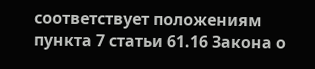соответствует положениям пункта 7 статьи 61.16 Закона о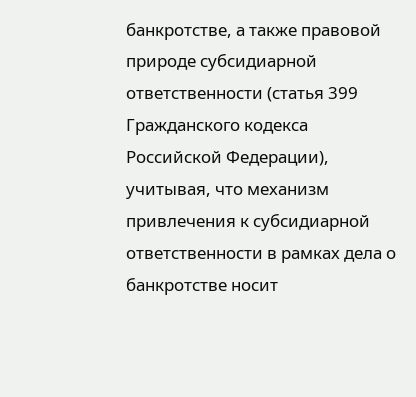банкротстве, а также правовой природе субсидиарной ответственности (статья 399 Гражданского кодекса Российской Федерации), учитывая, что механизм привлечения к субсидиарной ответственности в рамках дела о банкротстве носит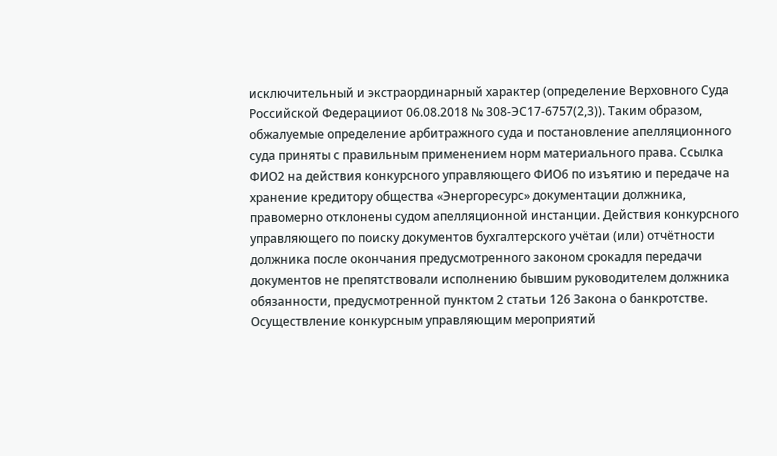исключительный и экстраординарный характер (определение Верховного Суда Российской Федерацииот 06.08.2018 № 308-ЭС17-6757(2,3)). Таким образом, обжалуемые определение арбитражного суда и постановление апелляционного суда приняты с правильным применением норм материального права. Ссылка ФИО2 на действия конкурсного управляющего ФИО6 по изъятию и передаче на хранение кредитору общества «Энергоресурс» документации должника, правомерно отклонены судом апелляционной инстанции. Действия конкурсного управляющего по поиску документов бухгалтерского учётаи (или) отчётности должника после окончания предусмотренного законом срокадля передачи документов не препятствовали исполнению бывшим руководителем должника обязанности, предусмотренной пунктом 2 статьи 126 Закона о банкротстве. Осуществление конкурсным управляющим мероприятий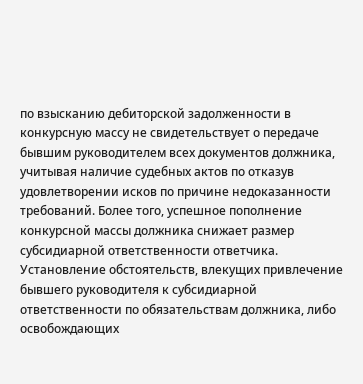по взысканию дебиторской задолженности в конкурсную массу не свидетельствует о передаче бывшим руководителем всех документов должника, учитывая наличие судебных актов по отказув удовлетворении исков по причине недоказанности требований. Более того, успешное пополнение конкурсной массы должника снижает размер субсидиарной ответственности ответчика. Установление обстоятельств, влекущих привлечение бывшего руководителя к субсидиарной ответственности по обязательствам должника, либо освобождающих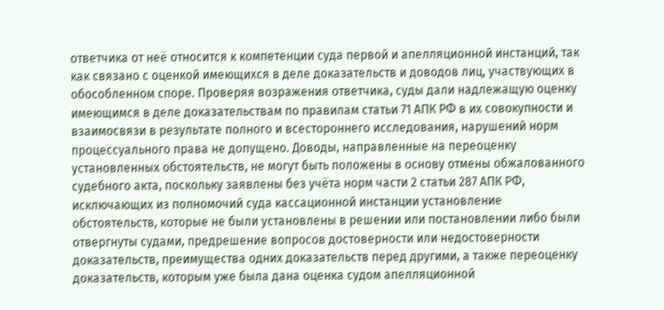ответчика от неё относится к компетенции суда первой и апелляционной инстанций, так как связано с оценкой имеющихся в деле доказательств и доводов лиц, участвующих в обособленном споре. Проверяя возражения ответчика, суды дали надлежащую оценку имеющимся в деле доказательствам по правилам статьи 71 АПК РФ в их совокупности и взаимосвязи в результате полного и всестороннего исследования, нарушений норм процессуального права не допущено. Доводы, направленные на переоценку установленных обстоятельств, не могут быть положены в основу отмены обжалованного судебного акта, поскольку заявлены без учёта норм части 2 статьи 287 АПК РФ, исключающих из полномочий суда кассационной инстанции установление обстоятельств, которые не были установлены в решении или постановлении либо были отвергнуты судами, предрешение вопросов достоверности или недостоверности доказательств, преимущества одних доказательств перед другими, а также переоценку доказательств, которым уже была дана оценка судом апелляционной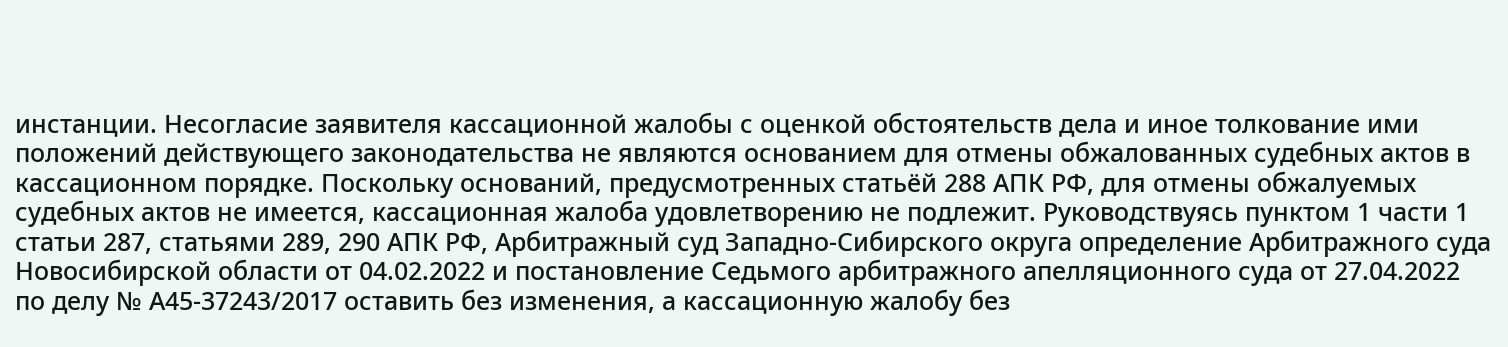инстанции. Несогласие заявителя кассационной жалобы с оценкой обстоятельств дела и иное толкование ими положений действующего законодательства не являются основанием для отмены обжалованных судебных актов в кассационном порядке. Поскольку оснований, предусмотренных статьёй 288 АПК РФ, для отмены обжалуемых судебных актов не имеется, кассационная жалоба удовлетворению не подлежит. Руководствуясь пунктом 1 части 1 статьи 287, статьями 289, 290 АПК РФ, Арбитражный суд Западно-Сибирского округа определение Арбитражного суда Новосибирской области от 04.02.2022 и постановление Седьмого арбитражного апелляционного суда от 27.04.2022 по делу № А45-37243/2017 оставить без изменения, а кассационную жалобу без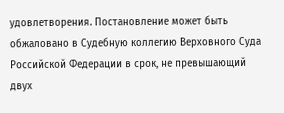удовлетворения. Постановление может быть обжаловано в Судебную коллегию Верховного Суда Российской Федерации в срок, не превышающий двух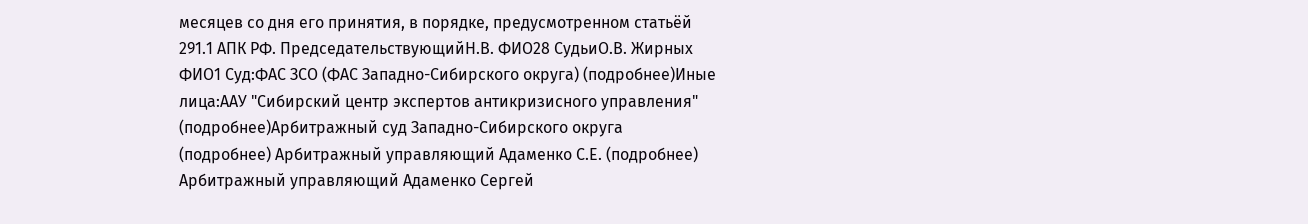месяцев со дня его принятия, в порядке, предусмотренном статьёй 291.1 АПК РФ. ПредседательствующийН.В. ФИО28 СудьиО.В. Жирных ФИО1 Суд:ФАС ЗСО (ФАС Западно-Сибирского округа) (подробнее)Иные лица:ААУ "Сибирский центр экспертов антикризисного управления" (подробнее)Арбитражный суд Западно-Сибирского округа (подробнее) Арбитражный управляющий Адаменко С.Е. (подробнее) Арбитражный управляющий Адаменко Сергей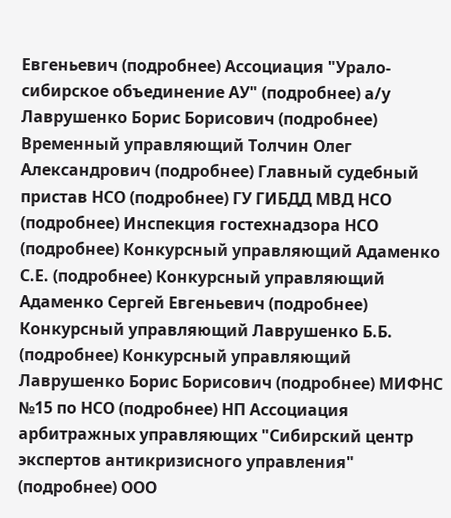Евгеньевич (подробнее) Ассоциация "Урало-сибирское объединение АУ" (подробнее) а/у Лаврушенко Борис Борисович (подробнее) Временный управляющий Толчин Олег Александрович (подробнее) Главный судебный пристав НСО (подробнее) ГУ ГИБДД МВД НСО (подробнее) Инспекция гостехнадзора НСО (подробнее) Конкурсный управляющий Адаменко С.Е. (подробнее) Конкурсный управляющий Адаменко Сергей Евгеньевич (подробнее) Конкурсный управляющий Лаврушенко Б.Б. (подробнее) Конкурсный управляющий Лаврушенко Борис Борисович (подробнее) МИФНС №15 по НСО (подробнее) НП Ассоциация арбитражных управляющих "Сибирский центр экспертов антикризисного управления" (подробнее) ООО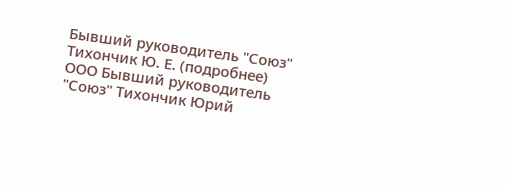Бывший руководитель "Союз" Тихончик Ю. Е. (подробнее) ООО Бывший руководитель "Союз" Тихончик Юрий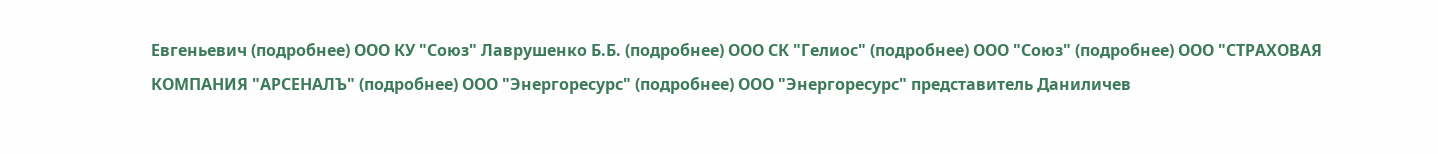Евгеньевич (подробнее) ООО КУ "Союз" Лаврушенко Б.Б. (подробнее) ООО СК "Гелиос" (подробнее) ООО "Союз" (подробнее) ООО "СТРАХОВАЯ КОМПАНИЯ "АРСЕНАЛЪ" (подробнее) ООО "Энергоресурс" (подробнее) ООО "Энергоресурс" представитель Даниличев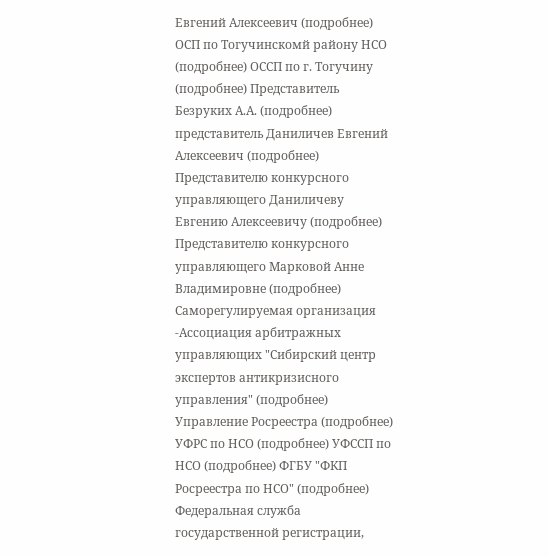Евгений Алексеевич (подробнее) ОСП по Тогучинскомй району НСО (подробнее) ОССП по г. Тогучину (подробнее) Представитель Безруких А.А. (подробнее) представитель Даниличев Евгений Алексеевич (подробнее) Представителю конкурсного управляющего Даниличеву Евгению Алексеевичу (подробнее) Представителю конкурсного управляющего Марковой Анне Владимировне (подробнее) Саморегулируемая организация -Ассоциация арбитражных управляющих "Сибирский центр экспертов антикризисного управления" (подробнее) Управление Росреестра (подробнее) УФРС по НСО (подробнее) УФССП по НСО (подробнее) ФГБУ "ФКП Росреестра по НСО" (подробнее) Федеральная служба государственной регистрации,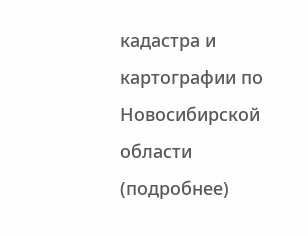кадастра и картографии по Новосибирской области (подробнее)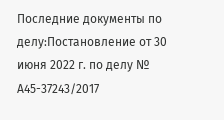Последние документы по делу:Постановление от 30 июня 2022 г. по делу № А45-37243/2017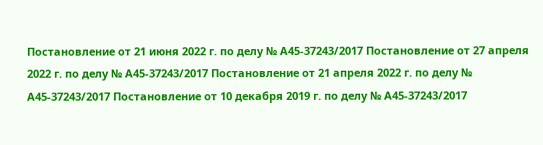Постановление от 21 июня 2022 г. по делу № А45-37243/2017 Постановление от 27 апреля 2022 г. по делу № А45-37243/2017 Постановление от 21 апреля 2022 г. по делу № А45-37243/2017 Постановление от 10 декабря 2019 г. по делу № А45-37243/2017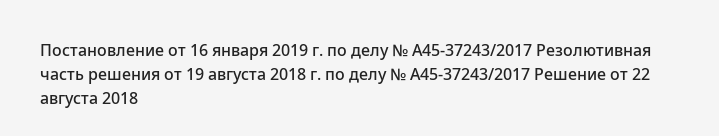Постановление от 16 января 2019 г. по делу № А45-37243/2017 Резолютивная часть решения от 19 августа 2018 г. по делу № А45-37243/2017 Решение от 22 августа 2018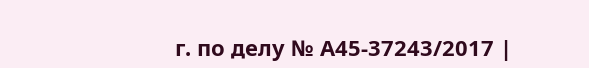г. по делу № А45-37243/2017 |